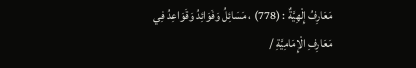مَعَارِفُ إِلْهِيَّةٌ : (778) ، مَسَائِلُ وَفَوَائِدُ وَقَوَاعِدُ فِي مَعَارِفِ الْإِمَامِيَّةِ /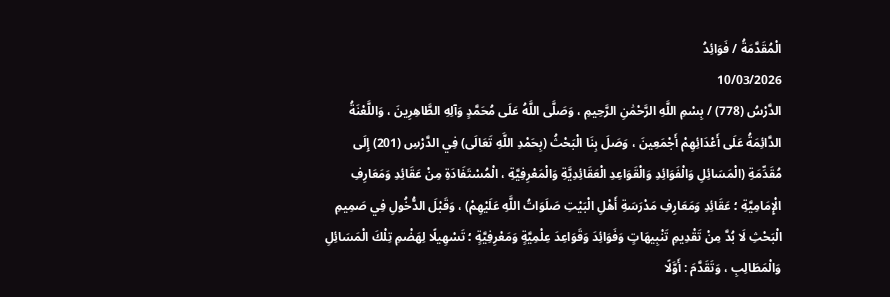الْمُقَدَّمَةُ / فَوَائِدُ
10/03/2026
الدَّرْسُ (778) / بِسْمِ اللَّهِ الرَّحْمَٰنِ الرَّحِيمِ ، وَصَلَّى اللَّهُ عَلَى مُحَمَّدٍ وَآلِهِ الطَّاهِرِينَ ، وَاللَّعْنَةُ الدَّائِمَةُ عَلَى أَعْدَائِهِمْ أَجْمَعِينَ ، وَصَلَ بِنَا الْبَحْثُ (بِحَمْدِ اللَّهِ تَعَالَى) فِي الدَّرْسِ (201) إِلَى مُقَدِّمَةِ (الْمَسَائِلِ وَالْفَوَائِدِ وَالْقَوَاعِدِ الْعَقَائِدِيَّةِ وَالْمَعْرِفِيَّةِ ، الْمُسْتَفَادَةِ مِنْ عَقَائِدِ وَمَعَارِفِ الْإِمَامِيَّةِ ؛ عَقَائِدِ وَمَعَارِفِ مَدْرَسَةِ أَهْلِ الْبَيْتِ صَلَوَاتُ اللَّهِ عَلَيْهِمْ) ، وَقَبْلَ الدُّخُولِ فِي صَمِيمِ الْبَحْثِ لَا بُدَّ مِنْ تَقْدِيمِ تَنْبِيهَاتٍ وَفَوَائِدَ وَقَوَاعِدَ عِلْمِيَّةٍ وَمَعْرِفِيَّةٍ ؛ تَسْهِيلًا لِهَضْمِ تِلْكَ الْمَسَائِلِ وَالْمَطَالِبِ ، وَتَقَدَّمَ : أَوَّلًا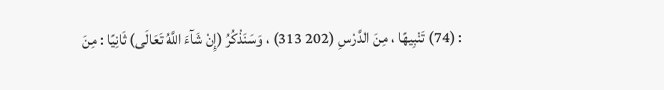: (74) تَنْبِيهًا ، مِنَ الدَّرْسِ (202 313) ، وَسَنَذْكُرُ (إِنْ شَآءَ اللَّهُ تَعَالَى) ثَانِيًا : مِنَ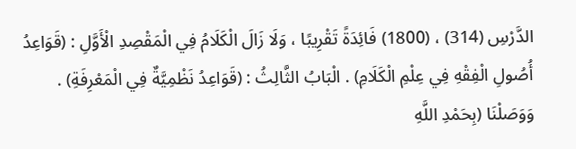الدَّرْسِ (314) ، (1800) فَائِدَةً تَقْرِيبًا ، وَلَا زَالَ الْكَلَامُ فِي الْمَقْصِدِ الْأَوَّلِ : (قَوَاعِدُ أُصُولِ الْفِقْهِ فِي عِلْمِ الْكَلَامِ) . الْبَابُ الثَّالِثُ : (قَوَاعِدُ نَظْمِيَّةٌ فِي الْمَعْرِفَةِ) . وَوَصَلْنَا (بِحَمْدِ اللَّهِ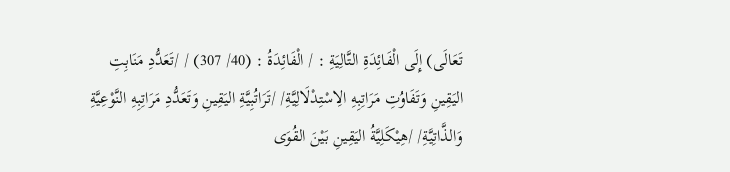تَعَالَى) إِلَى الْفَائِدَةِ التَّالِيَةِ : / الْفَائِدَةُ : (40/ 307) / /تَعَدُّدِ مَنَابِتِ اليَقِينِ وَتَفَاوُتِ مَرَاتِبِهِ الِاسْتِدْلَالِيَّةِ/ /تَرَاتُبِيَّةِ اليَقِينِ وَتَعَدُّدِ مَرَاتِبِهِ النَّوْعِيَّةِ وَالذَّاتِيَّةِ/ /هِيْكَلِيَّةُ اليَقِينِ بَيْنَ القُوَى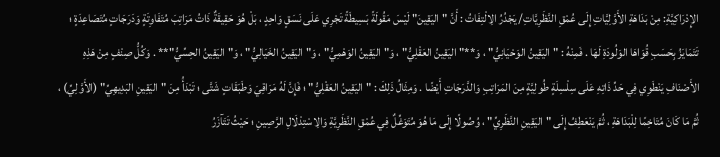الإِدْرَاكِيَّةِ: مِنْ بَدَاهَةِ الأَوَّلِيَّاتِ إِلَى عُمْقِ النَّظَرِيَّاتِ/ يَجْدُرُ الِالْتِفَاتُ : أَنَّ "اليَقِينَ" لَيْسَ مَقُولَةً بَسِيطَةً تَجْرِي عَلَى نَسَقٍ وَاحِدٍ ، بَلْ هُوَ حَقِيقَةٌ ذَاتُ مَرَاتِبَ مُتَفَاوِتَةٍ وَدَرَجَاتٍ مُتَصَاعِدَةٍ ؛ تَتَمَايَزُ بِحَسَبِ قُوَاهَا الوَلُودَةِ لَهَا . فَمِنْهُ : "اليَقِينُ الوَحْيَانِيُّ" ، وَ**"اليَقِينُ العَقْلِيُّ" ، وَ"اليَقِينُ الوَهْمِيُّ" ، وَ"اليَقِينُ الخَيَالِيُّ" ، وَ"اليَقِينُ الحِسِّيُّ"** . وَكُلُّ صِنْفٍ مِنْ هَذِهِ الأَصْنَافِ يَنْطَوِي فِي حَدِّ ذَاتِهِ عَلَى سِلْسِلَةٍ طُولِيَّةٍ مِنَ المَرَاتِبِ وَالدَّرَجَاتِ أَيْضًا . وَمِثَالُ ذَلِكَ : "اليَقِينُ العَقْلِيُّ" ؛ فَإِنَّ لَهُ مَرَاقِيَ وَطَبَقَاتٍ شَتَّى ؛ تَبْدَأُ مِنَ "اليَقِينِ البَدِيهِيِّ" (الأَوَّلِيِّ) ، ثُمَّ مَا كَانَ مُتَاخِمًا لِلْبَدَاهَةِ ، ثُمَّ يَنْعَطِفُ إِلَى "اليَقِينِ النَّظَرِيِّ" ، وُصُولًا إِلَى مَا هُوَ مُتَوَغِّلٌ فِي عُمْقِ النَّظَرِيَّةِ وَالِاسْتِدْلَالِ الرَّصِينِ ؛ حَيْثُ تَتَآزَرُ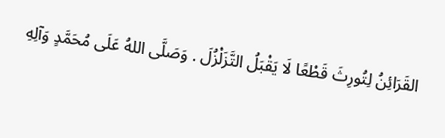القَرَائِنُ لِتُورِثَ قَطْعًا لَا يَقْبَلُ التَّزَلْزُلَ . وَصَلَّى اللهُ عَلَى مُحَمَّدٍ وَآلِهِ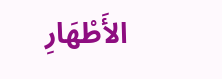الأَطْهَارِ